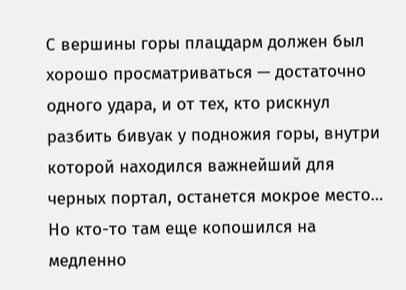С вершины горы плацдарм должен был хорошо просматриваться — достаточно одного удара, и от тех, кто рискнул разбить бивуак у подножия горы, внутри которой находился важнейший для черных портал, останется мокрое место…
Но кто-то там еще копошился на медленно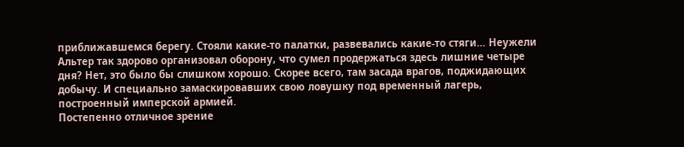приближавшемся берегу. Стояли какие-то палатки, развевались какие-то стяги… Неужели Альтер так здорово организовал оборону, что сумел продержаться здесь лишние четыре дня? Нет, это было бы слишком хорошо. Скорее всего, там засада врагов, поджидающих добычу. И специально замаскировавших свою ловушку под временный лагерь, построенный имперской армией.
Постепенно отличное зрение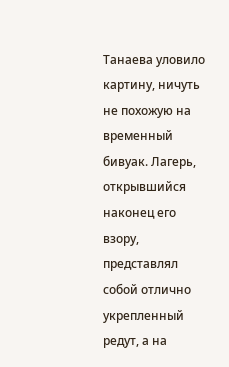Танаева уловило картину, ничуть не похожую на временный бивуак. Лагерь, открывшийся наконец его взору, представлял собой отлично укрепленный редут, а на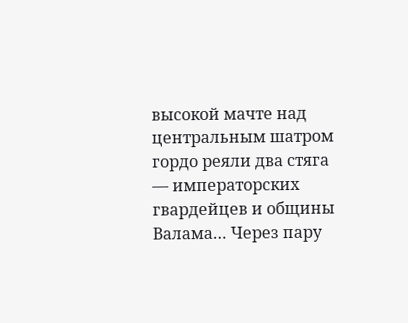высокой мачте над центральным шатром гордо реяли два стяга — императорских гвардейцев и общины Валама… Через пару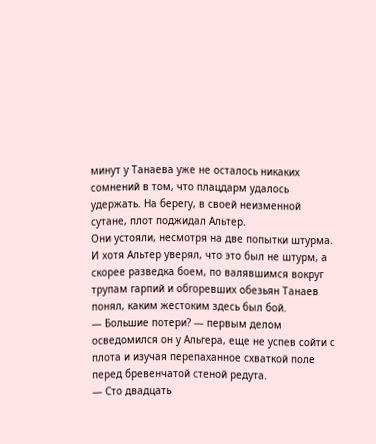минут у Танаева уже не осталось никаких сомнений в том, что плацдарм удалось удержать. На берегу, в своей неизменной сутане, плот поджидал Альтер.
Они устояли, несмотря на две попытки штурма. И хотя Альтер уверял, что это был не штурм, а скорее разведка боем, по валявшимся вокруг трупам гарпий и обгоревших обезьян Танаев понял, каким жестоким здесь был бой.
— Большие потери? — первым делом осведомился он у Альгера, еще не успев сойти с плота и изучая перепаханное схваткой поле перед бревенчатой стеной редута.
— Сто двадцать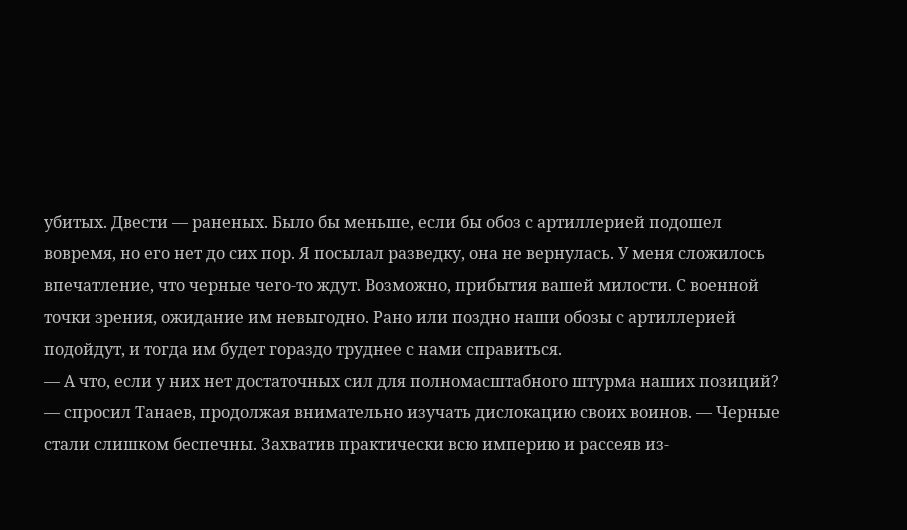убитых. Двести — раненых. Было бы меньше, если бы обоз с артиллерией подошел вовремя, но его нет до сих пор. Я посылал разведку, она не вернулась. У меня сложилось впечатление, что черные чего-то ждут. Возможно, прибытия вашей милости. С военной точки зрения, ожидание им невыгодно. Рано или поздно наши обозы с артиллерией подойдут, и тогда им будет гораздо труднее с нами справиться.
— А что, если у них нет достаточных сил для полномасштабного штурма наших позиций? — спросил Танаев, продолжая внимательно изучать дислокацию своих воинов. — Черные стали слишком беспечны. Захватив практически всю империю и рассеяв из-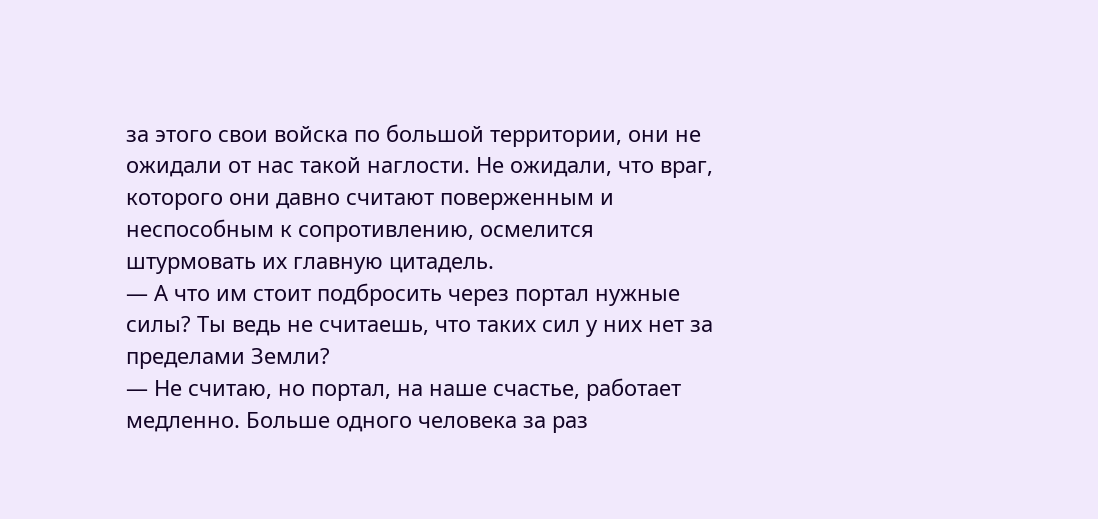за этого свои войска по большой территории, они не ожидали от нас такой наглости. Не ожидали, что враг, которого они давно считают поверженным и неспособным к сопротивлению, осмелится штурмовать их главную цитадель.
— А что им стоит подбросить через портал нужные силы? Ты ведь не считаешь, что таких сил у них нет за пределами Земли?
— Не считаю, но портал, на наше счастье, работает медленно. Больше одного человека за раз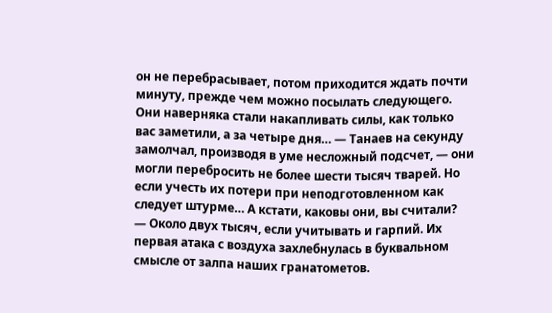он не перебрасывает, потом приходится ждать почти минуту, прежде чем можно посылать следующего. Они наверняка стали накапливать силы, как только вас заметили, а за четыре дня… — Танаев на секунду замолчал, производя в уме несложный подсчет, — они могли перебросить не более шести тысяч тварей. Но если учесть их потери при неподготовленном как следует штурме… А кстати, каковы они, вы считали?
— Около двух тысяч, если учитывать и гарпий. Их первая атака с воздуха захлебнулась в буквальном смысле от залпа наших гранатометов.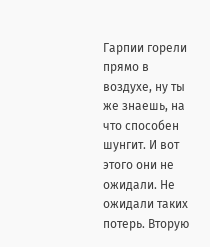Гарпии горели прямо в воздухе, ну ты же знаешь, на что способен шунгит. И вот этого они не ожидали. Не ожидали таких потерь. Вторую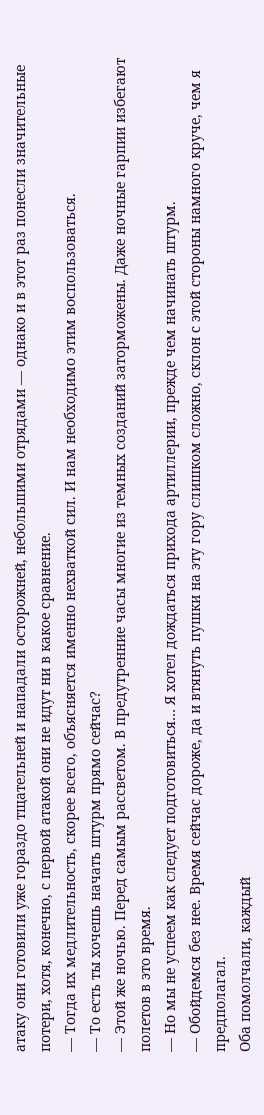атаку они готовили уже гораздо тщательней и нападали осторожней, небольшими отрядами — однако и в этот раз понесли значительные потери, хотя, конечно, с первой атакой они не идут ни в какое сравнение.
— Тогда их медлительность, скорее всего, объясняется именно нехваткой сил. И нам необходимо этим воспользоваться.
— То есть ты хочешь начать штурм прямо сейчас?
— Этой же ночью. Перед самым рассветом. В предутренние часы многие из темных созданий заторможены. Даже ночные гарпии избегают полетов в это время.
— Но мы не успеем как следует подготовиться… Я хотел дождаться прихода артиллерии, прежде чем начинать штурм.
— Обойдемся без нее. Время сейчас дороже, да и втянуть пушки на эту гору слишком сложно, склон с этой стороны намного круче, чем я предполагал.
Оба помолчали, каждый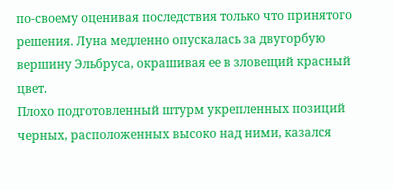по-своему оценивая последствия только что принятого решения. Луна медленно опускалась за двугорбую вершину Эльбруса, окрашивая ее в зловещий красный цвет.
Плохо подготовленный штурм укрепленных позиций черных, расположенных высоко над ними, казался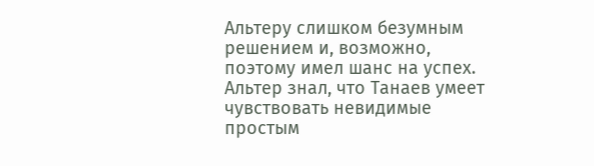Альтеру слишком безумным решением и, возможно, поэтому имел шанс на успех. Альтер знал, что Танаев умеет чувствовать невидимые простым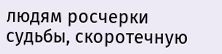людям росчерки судьбы, скоротечную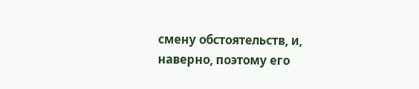смену обстоятельств, и, наверно, поэтому его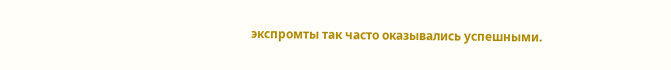экспромты так часто оказывались успешными.